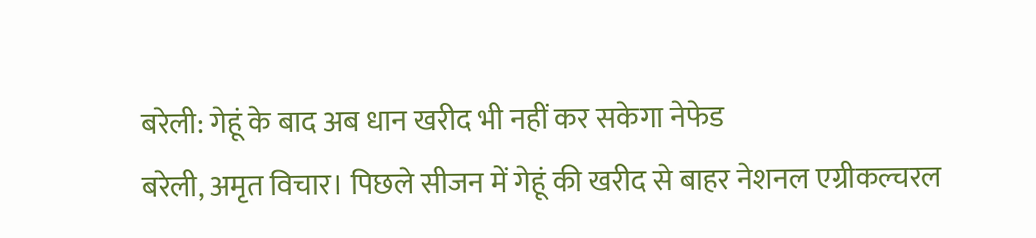बरेली: गेहूं के बाद अब धान खरीद भी नहीं कर सकेगा नेफेड
बरेली, अमृत विचार। पिछले सीजन में गेहूं की खरीद से बाहर नेशनल एग्रीकल्चरल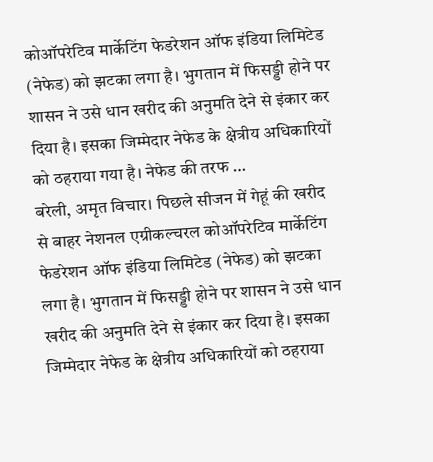कोऑपरेटिव मार्केटिंग फेडरेशन ऑफ इंडिया लिमिटेड (नेफेड) को झटका लगा है। भुगतान में फिसड्डी होने पर शासन ने उसे धान खरीद की अनुमति देने से इंकार कर दिया है। इसका जिम्मेदार नेफेड के क्षेत्रीय अधिकारियों को ठहराया गया है। नेफेड की तरफ …
बरेली, अमृत विचार। पिछले सीजन में गेहूं की खरीद से बाहर नेशनल एग्रीकल्चरल कोऑपरेटिव मार्केटिंग फेडरेशन ऑफ इंडिया लिमिटेड (नेफेड) को झटका लगा है। भुगतान में फिसड्डी होने पर शासन ने उसे धान खरीद की अनुमति देने से इंकार कर दिया है। इसका जिम्मेदार नेफेड के क्षेत्रीय अधिकारियों को ठहराया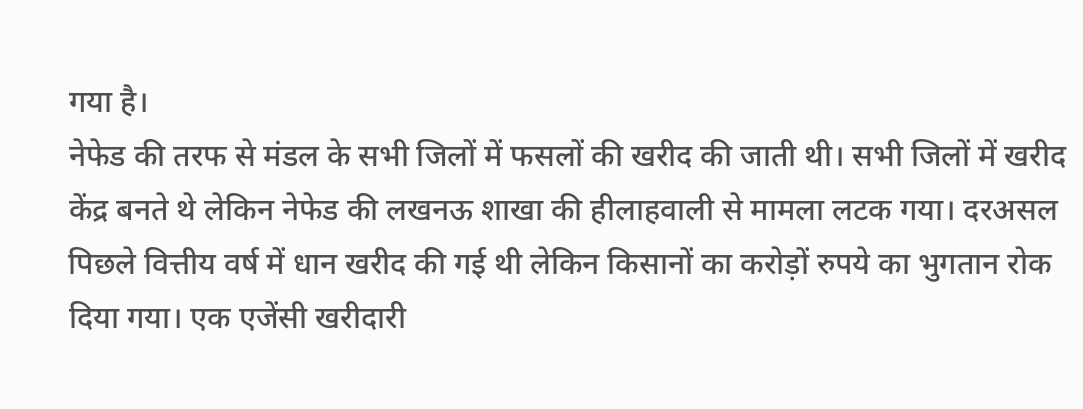गया है।
नेफेड की तरफ से मंडल के सभी जिलों में फसलों की खरीद की जाती थी। सभी जिलों में खरीद केंद्र बनते थे लेकिन नेफेड की लखनऊ शाखा की हीलाहवाली से मामला लटक गया। दरअसल पिछले वित्तीय वर्ष में धान खरीद की गई थी लेकिन किसानों का करोड़ों रुपये का भुगतान रोक दिया गया। एक एजेंसी खरीदारी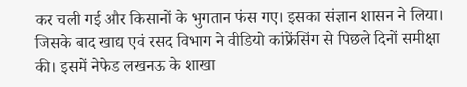कर चली गई और किसानों के भुगतान फंस गए। इसका संज्ञान शासन ने लिया। जिसके बाद खाद्य एवं रसद विभाग ने वीडियो कांफ्रेंसिंग से पिछले दिनों समीक्षा की। इसमें नेफेड लखनऊ के शाखा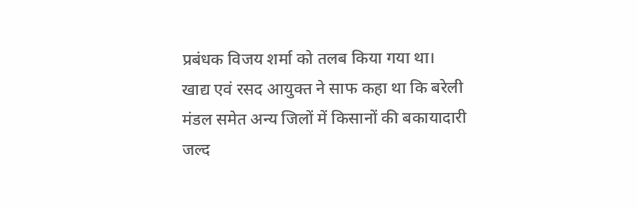प्रबंधक विजय शर्मा को तलब किया गया था।
खाद्य एवं रसद आयुक्त ने साफ कहा था कि बरेली मंडल समेत अन्य जिलों में किसानों की बकायादारी जल्द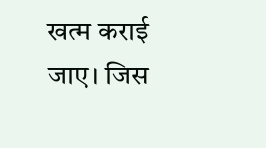खत्म कराई जाए। जिस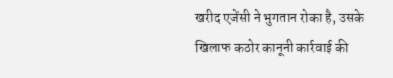खरीद एजेंसी ने भुगतान रोका है, उसके खिलाफ कठोर कानूनी कार्रवाई की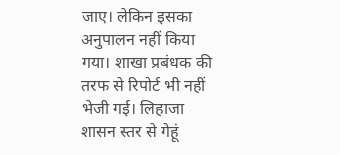जाए। लेकिन इसका अनुपालन नहीं किया गया। शाखा प्रबंधक की तरफ से रिपोर्ट भी नहीं भेजी गई। लिहाजा शासन स्तर से गेहूं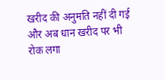खरीद की अनुमति नहीं दी गई और अब धान खरीद पर भी रोक लगा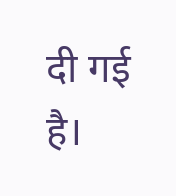दी गई है।